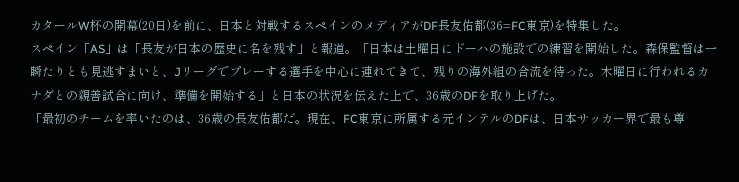カタールW杯の開幕(20日)を前に、日本と対戦するスペインのメディアがDF長友佑都(36=FC東京)を特集した。
スペイン「AS」は「長友が日本の歴史に名を残す」と報道。「日本は土曜日にドーハの施設での練習を開始した。森保監督は一瞬たりとも見逃すまいと、Jリーグでプレーする選手を中心に連れてきて、残りの海外組の合流を待った。木曜日に行われるカナダとの親善試合に向け、準備を開始する」と日本の状況を伝えた上で、36歳のDFを取り上げた。
「最初のチームを率いたのは、36歳の長友佑都だ。現在、FC東京に所属する元インテルのDFは、日本サッカー界で最も尊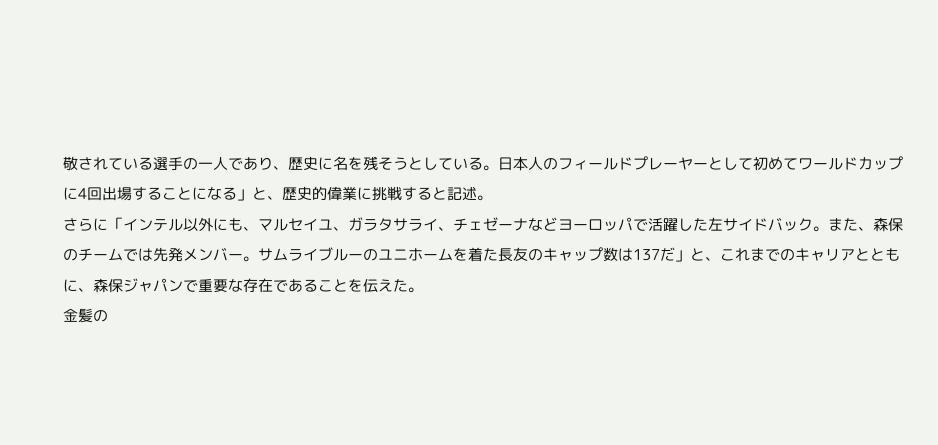敬されている選手の一人であり、歴史に名を残そうとしている。日本人のフィールドプレーヤーとして初めてワールドカップに4回出場することになる」と、歴史的偉業に挑戦すると記述。
さらに「インテル以外にも、マルセイユ、ガラタサライ、チェゼーナなどヨーロッパで活躍した左サイドバック。また、森保のチームでは先発メンバー。サムライブルーのユニホームを着た長友のキャップ数は137だ」と、これまでのキャリアとともに、森保ジャパンで重要な存在であることを伝えた。
金髪の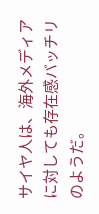サイヤ人は、海外メディアに対しても存在感バッチリのようだ。